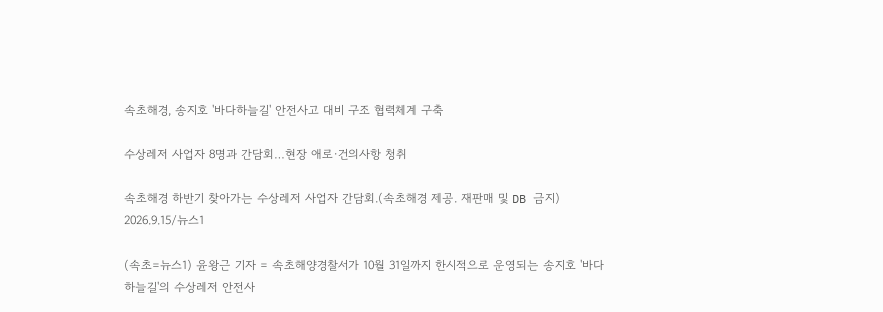속초해경, 송지호 '바다하늘길' 안전사고 대비 구조 협력체계 구축

수상레저 사업자 8명과 간담회…현장 애로·건의사항 청취

속초해경 하반기 찾아가는 수상레저 사업자 간담회.(속초해경 제공. 재판매 및 DB 금지) 2026.9.15/뉴스1

(속초=뉴스1) 윤왕근 기자 = 속초해양경찰서가 10월 31일까지 한시적으로 운영되는 송지호 '바다하늘길'의 수상레저 안전사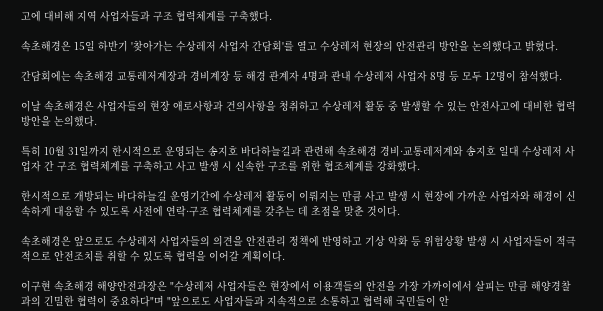고에 대비해 지역 사업자들과 구조 협력체계를 구축했다.

속초해경은 15일 하반기 '찾아가는 수상레저 사업자 간담회'를 열고 수상레저 현장의 안전관리 방안을 논의했다고 밝혔다.

간담회에는 속초해경 교통레저계장과 경비계장 등 해경 관계자 4명과 관내 수상레저 사업자 8명 등 모두 12명이 참석했다.

이날 속초해경은 사업자들의 현장 애로사항과 건의사항을 청취하고 수상레저 활동 중 발생할 수 있는 안전사고에 대비한 협력 방안을 논의했다.

특히 10월 31일까지 한시적으로 운영되는 송지호 바다하늘길과 관련해 속초해경 경비·교통레저계와 송지호 일대 수상레저 사업자 간 구조 협력체계를 구축하고 사고 발생 시 신속한 구조를 위한 협조체계를 강화했다.

한시적으로 개방되는 바다하늘길 운영기간에 수상레저 활동이 이뤄지는 만큼 사고 발생 시 현장에 가까운 사업자와 해경이 신속하게 대응할 수 있도록 사전에 연락·구조 협력체계를 갖추는 데 초점을 맞춘 것이다.

속초해경은 앞으로도 수상레저 사업자들의 의견을 안전관리 정책에 반영하고 기상 악화 등 위험상황 발생 시 사업자들이 적극적으로 안전조치를 취할 수 있도록 협력을 이어갈 계획이다.

이구현 속초해경 해양안전과장은 "수상레저 사업자들은 현장에서 이용객들의 안전을 가장 가까이에서 살피는 만큼 해양경찰과의 긴밀한 협력이 중요하다"며 "앞으로도 사업자들과 지속적으로 소통하고 협력해 국민들이 안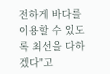전하게 바다를 이용할 수 있도록 최선을 다하겠다"고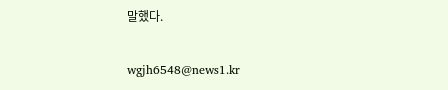말했다.

wgjh6548@news1.kr